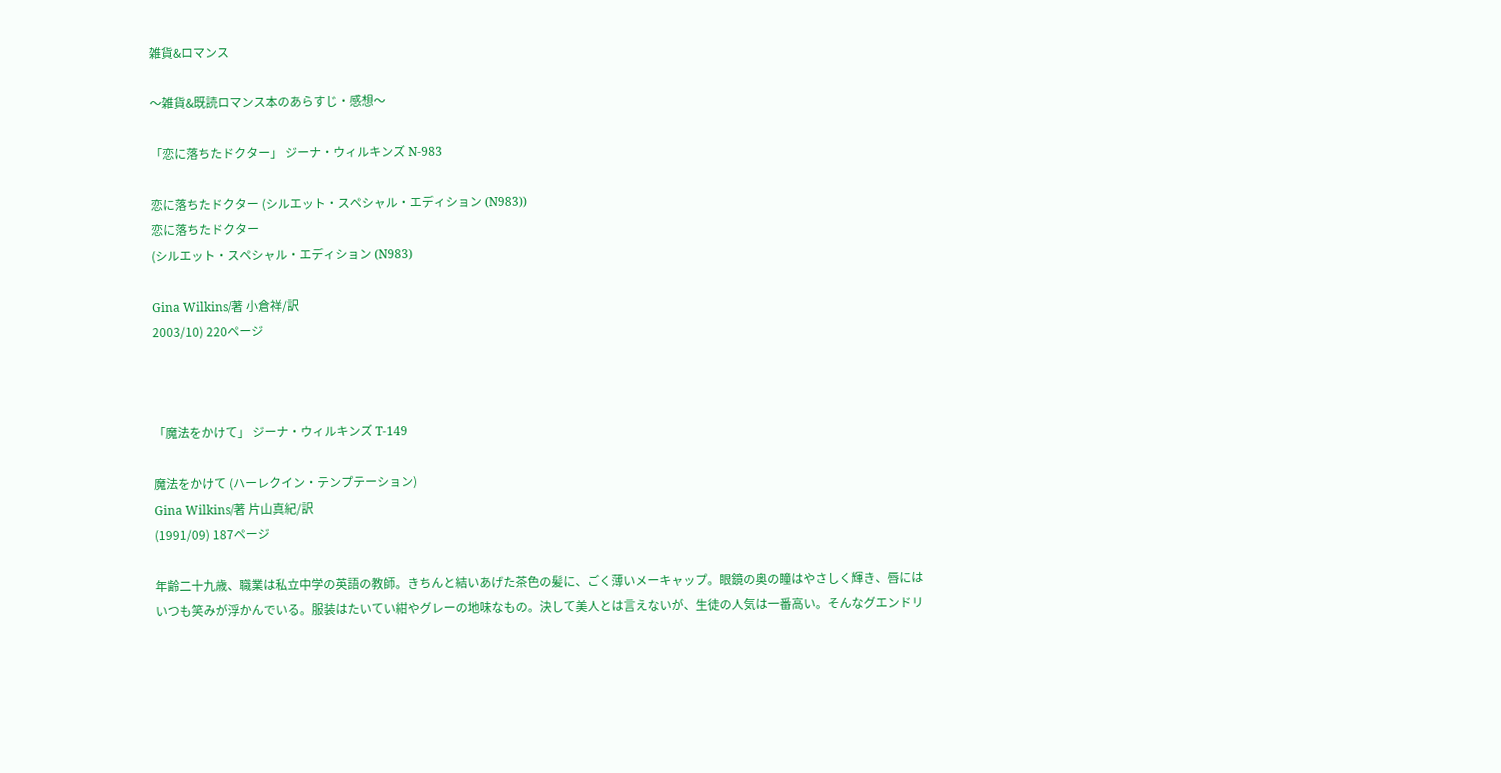雑貨&ロマンス

〜雑貨&既読ロマンス本のあらすじ・感想〜

「恋に落ちたドクター」 ジーナ・ウィルキンズ N-983

恋に落ちたドクター (シルエット・スペシャル・エディション (N983))
恋に落ちたドクター
(シルエット・スペシャル・エディション (N983)

Gina Wilkins/著 小倉祥/訳
2003/10) 220ページ



「魔法をかけて」 ジーナ・ウィルキンズ T-149

魔法をかけて (ハーレクイン・テンプテーション)
Gina Wilkins/著 片山真紀/訳
(1991/09) 187ページ

年齢二十九歳、職業は私立中学の英語の教師。きちんと結いあげた茶色の髪に、ごく薄いメーキャップ。眼鏡の奥の瞳はやさしく輝き、唇にはいつも笑みが浮かんでいる。服装はたいてい紺やグレーの地味なもの。決して美人とは言えないが、生徒の人気は一番高い。そんなグエンドリ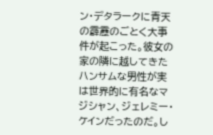ン・デタラークに青天の霹靂のごとく大事件が起こった。彼女の家の隣に越してきたハンサムな男性が実は世界的に有名なマジシャン、ジェレミー・ケインだったのだ。し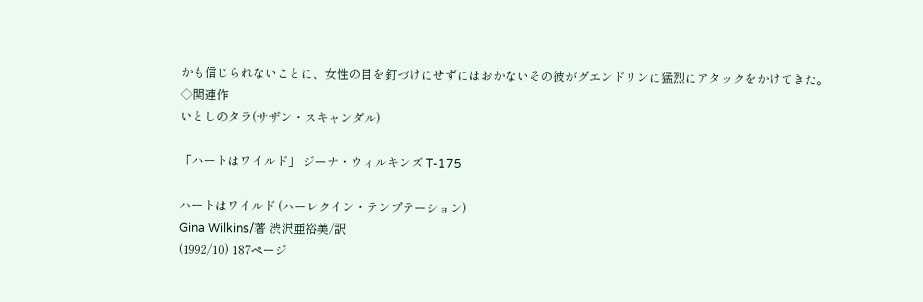かも信じられないことに、女性の目を釘づけにせずにはおかないその彼がグエンドリンに猛烈にアタックをかけてきた。
◇関連作
いとしのタラ(サザン・スキャンダル)

「ハートはワイルド」 ジーナ・ウィルキンズ T-175

ハートはワイルド (ハーレクイン・テンプテーション)
Gina Wilkins/著 渋沢亜裕美/訳
(1992/10) 187ページ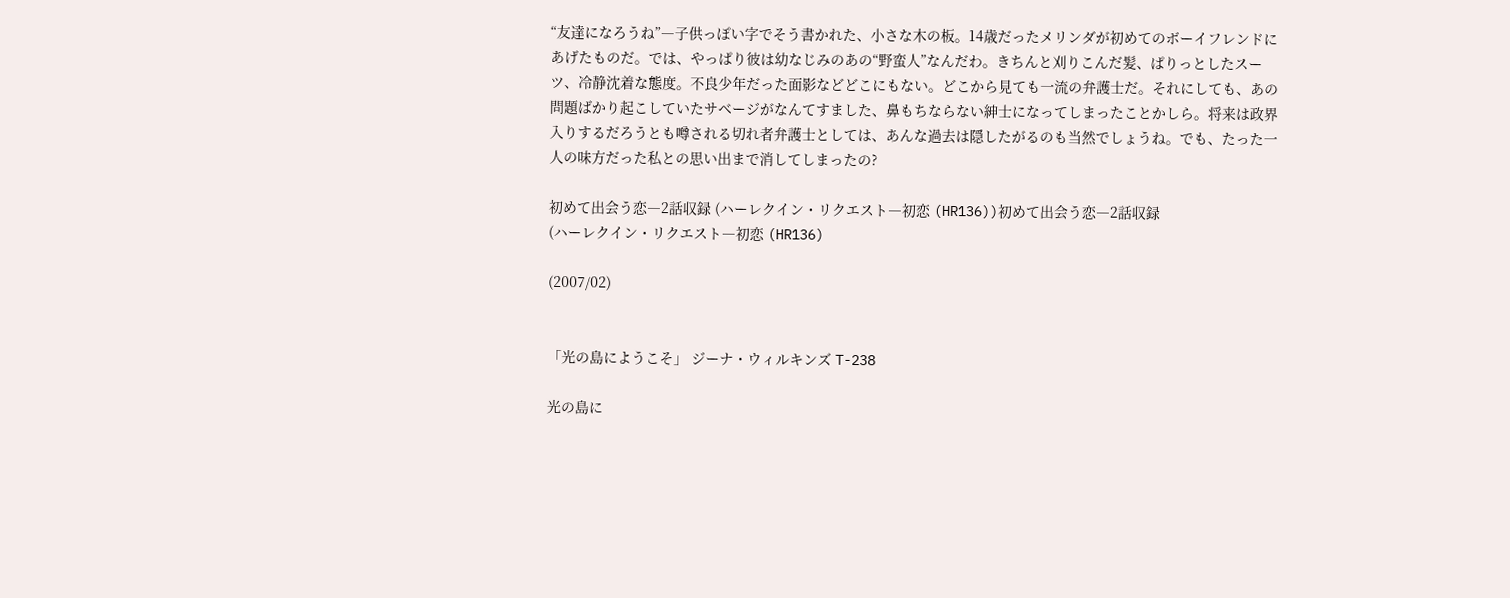“友達になろうね”―子供っぽい字でそう書かれた、小さな木の板。14歳だったメリンダが初めてのボーイフレンドにあげたものだ。では、やっぱり彼は幼なじみのあの“野蛮人”なんだわ。きちんと刈りこんだ髪、ぱりっとしたスーツ、冷静沈着な態度。不良少年だった面影などどこにもない。どこから見ても一流の弁護士だ。それにしても、あの問題ばかり起こしていたサベージがなんてすました、鼻もちならない紳士になってしまったことかしら。将来は政界入りするだろうとも噂される切れ者弁護士としては、あんな過去は隠したがるのも当然でしょうね。でも、たった一人の味方だった私との思い出まで消してしまったの?

初めて出会う恋―2話収録 (ハーレクイン・リクエスト―初恋 (HR136))初めて出会う恋―2話収録
(ハーレクイン・リクエスト―初恋 (HR136)

(2007/02)


「光の島にようこそ」 ジーナ・ウィルキンズ T-238

光の島に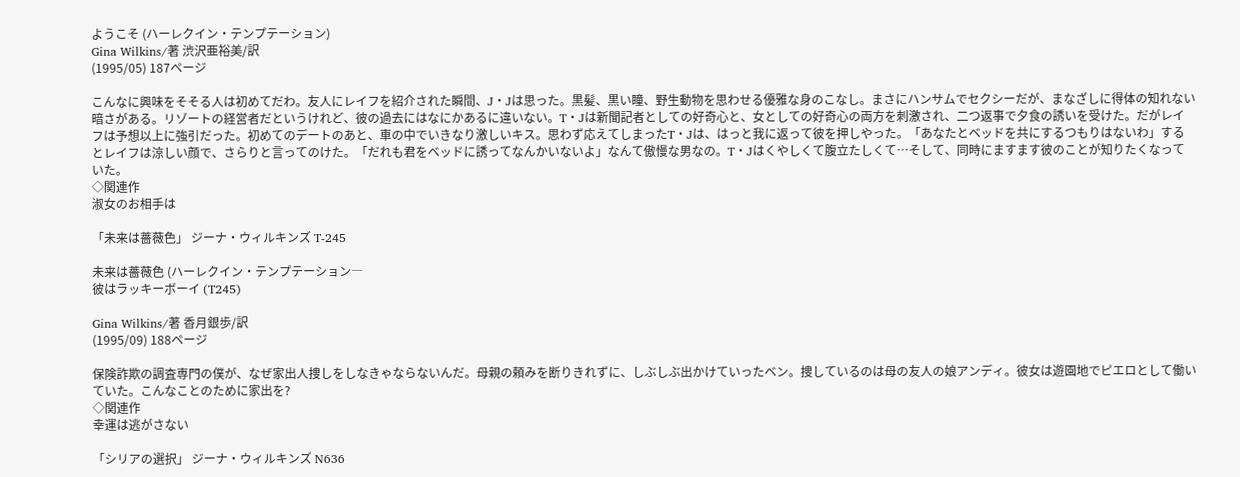ようこそ (ハーレクイン・テンプテーション)
Gina Wilkins/著 渋沢亜裕美/訳
(1995/05) 187ページ

こんなに興味をそそる人は初めてだわ。友人にレイフを紹介された瞬間、J・Jは思った。黒髪、黒い瞳、野生動物を思わせる優雅な身のこなし。まさにハンサムでセクシーだが、まなざしに得体の知れない暗さがある。リゾートの経営者だというけれど、彼の過去にはなにかあるに違いない。T・Jは新聞記者としての好奇心と、女としての好奇心の両方を刺激され、二つ返事で夕食の誘いを受けた。だがレイフは予想以上に強引だった。初めてのデートのあと、車の中でいきなり激しいキス。思わず応えてしまったT・Jは、はっと我に返って彼を押しやった。「あなたとベッドを共にするつもりはないわ」するとレイフは涼しい顔で、さらりと言ってのけた。「だれも君をベッドに誘ってなんかいないよ」なんて傲慢な男なの。T・Jはくやしくて腹立たしくて…そして、同時にますます彼のことが知りたくなっていた。
◇関連作
淑女のお相手は

「未来は薔薇色」 ジーナ・ウィルキンズ T-245

未来は薔薇色 (ハーレクイン・テンプテーション―
彼はラッキーボーイ (T245)

Gina Wilkins/著 香月銀歩/訳
(1995/09) 188ページ

保険詐欺の調査専門の僕が、なぜ家出人捜しをしなきゃならないんだ。母親の頼みを断りきれずに、しぶしぶ出かけていったベン。捜しているのは母の友人の娘アンディ。彼女は遊園地でピエロとして働いていた。こんなことのために家出を?
◇関連作
幸運は逃がさない

「シリアの選択」 ジーナ・ウィルキンズ N636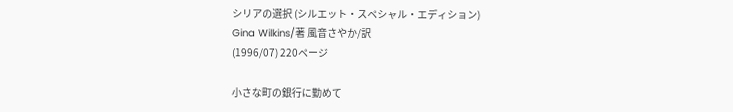シリアの選択 (シルエット・スペシャル・エディション)
Gina Wilkins/著 風音さやか/訳
(1996/07) 220ページ

小さな町の銀行に勤めて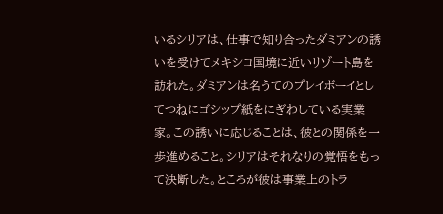いるシリアは、仕事で知り合ったダミアンの誘いを受けてメキシコ国境に近いリゾート島を訪れた。ダミアンは名うてのプレイボーイとしてつねにゴシップ紙をにぎわしている実業家。この誘いに応じることは、彼との関係を一歩進めること。シリアはそれなりの覚悟をもって決断した。ところが彼は事業上のトラ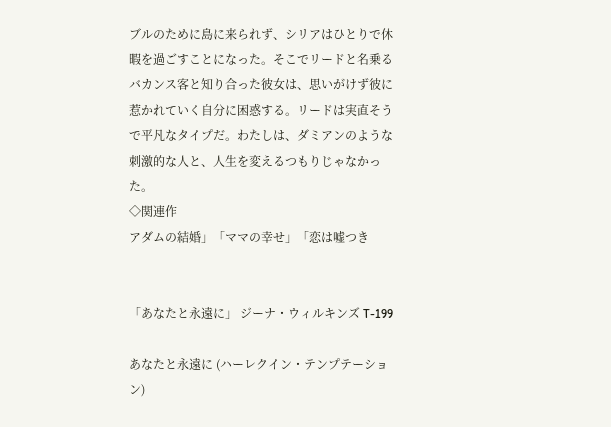ブルのために島に来られず、シリアはひとりで休暇を過ごすことになった。そこでリードと名乗るバカンス客と知り合った彼女は、思いがけず彼に惹かれていく自分に困惑する。リードは実直そうで平凡なタイプだ。わたしは、ダミアンのような刺激的な人と、人生を変えるつもりじゃなかった。
◇関連作
アダムの結婚」「ママの幸せ」「恋は嘘つき


「あなたと永遠に」 ジーナ・ウィルキンズ T-199

あなたと永遠に (ハーレクイン・テンプテーション)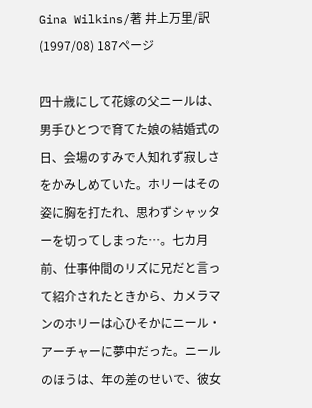Gina Wilkins/著 井上万里/訳
(1997/08) 187ページ

四十歳にして花嫁の父ニールは、男手ひとつで育てた娘の結婚式の日、会場のすみで人知れず寂しさをかみしめていた。ホリーはその姿に胸を打たれ、思わずシャッターを切ってしまった…。七カ月前、仕事仲間のリズに兄だと言って紹介されたときから、カメラマンのホリーは心ひそかにニール・アーチャーに夢中だった。ニールのほうは、年の差のせいで、彼女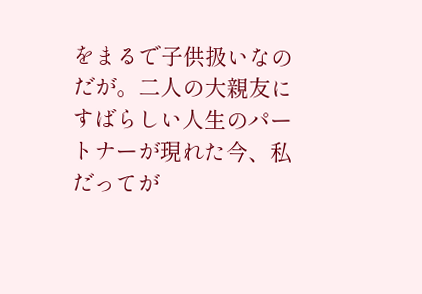をまるで子供扱いなのだが。二人の大親友にすばらしい人生のパートナーが現れた今、私だってが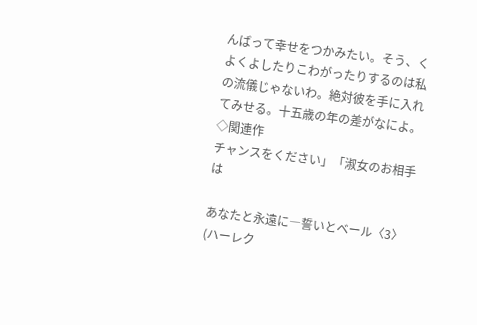んばって幸せをつかみたい。そう、くよくよしたりこわがったりするのは私の流儀じゃないわ。絶対彼を手に入れてみせる。十五歳の年の差がなによ。
◇関連作
チャンスをください」「淑女のお相手は

あなたと永遠に―誓いとベール〈3〉
(ハーレク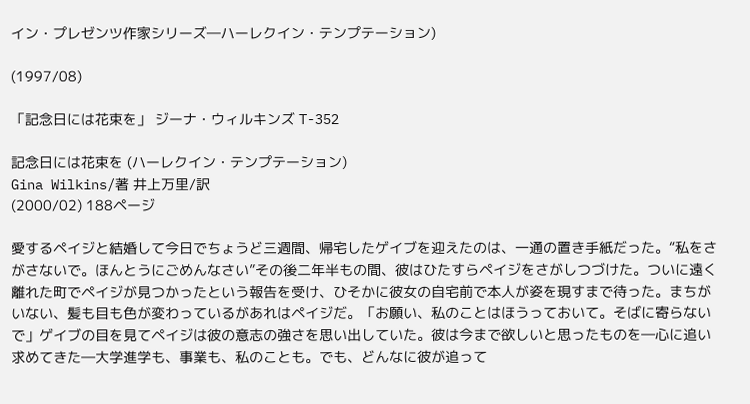イン・プレゼンツ作家シリーズ―ハーレクイン・テンプテーション)

(1997/08)

「記念日には花束を」 ジーナ・ウィルキンズ T-352

記念日には花束を (ハーレクイン・テンプテーション)
Gina Wilkins/著 井上万里/訳
(2000/02) 188ページ

愛するペイジと結婚して今日でちょうど三週間、帰宅したゲイブを迎えたのは、一通の置き手紙だった。“私をさがさないで。ほんとうにごめんなさい”その後二年半もの間、彼はひたすらペイジをさがしつづけた。ついに遠く離れた町でペイジが見つかったという報告を受け、ひそかに彼女の自宅前で本人が姿を現すまで待った。まちがいない、髪も目も色が変わっているがあれはペイジだ。「お願い、私のことはほうっておいて。そばに寄らないで」ゲイブの目を見てペイジは彼の意志の強さを思い出していた。彼は今まで欲しいと思ったものを―心に追い求めてきた―大学進学も、事業も、私のことも。でも、どんなに彼が追って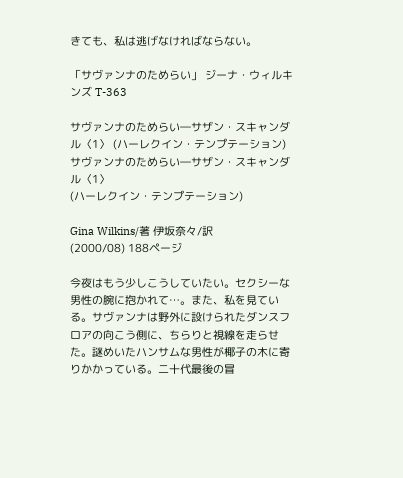きても、私は逃げなければならない。

「サヴァンナのためらい」 ジーナ・ウィルキンズ T-363

サヴァンナのためらい―サザン・スキャンダル〈1〉 (ハーレクイン・テンプテーション)
サヴァンナのためらい―サザン・スキャンダル〈1〉
(ハーレクイン・テンプテーション)

Gina Wilkins/著 伊坂奈々/訳
(2000/08) 188ページ

今夜はもう少しこうしていたい。セクシーな男性の腕に抱かれて…。また、私を見ている。サヴァンナは野外に設けられたダンスフロアの向こう側に、ちらりと視線を走らせた。謎めいたハンサムな男性が椰子の木に寄りかかっている。二十代最後の冒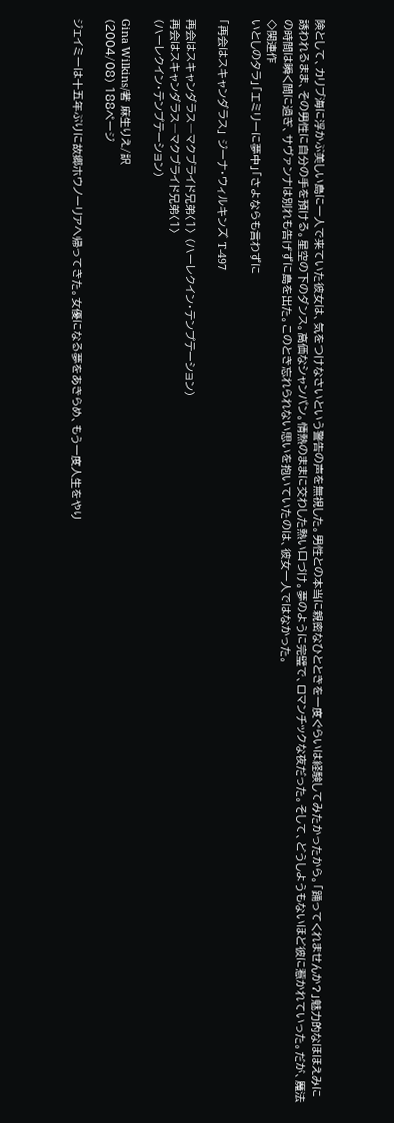険として、カリブ海に浮かぶ美しい島に一人で来ていた彼女は、気をつけなさいという警告の声を無視した。男性との本当に親密なひとときを一度ぐらいは経験してみたかったから。「踊ってくれませんか?」魅力的なほほえみに誘われるまま、その男性に自分の手を預ける。星空の下のダンス。高価なシャンパン。情熱のままに交わした熱い口づけ。夢のように完璧で、ロマンチックな夜だった。そして、どうしようもないほど彼に惹かれていった。だが、魔法の時間は瞬く間に過ぎ、サヴァンナは別れも告げずに島を出た。このとき忘れられない思いを抱いていたのは、彼女一人ではなかった。
◇関連作
いとしのタラ」「エミリーに夢中」「さよならも言わずに

「再会はスキャンダラス」 ジーナ・ウィルキンズ T-497

再会はスキャンダラス―マクブライド兄弟〈1〉 (ハーレクイン・テンプテーション)
再会はスキャンダラス―マクブライド兄弟〈1〉
(ハーレクイン・テンプテーション)

Gina Wilkins/著 麻生りえ/訳
(2004/08) 188ページ

ジェイミーは十五年ぶりに故郷ホウノーリアへ帰ってきた。女優になる夢をあきらめ、もう一度人生をやり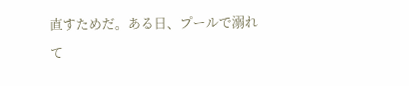直すためだ。ある日、プールで溺れて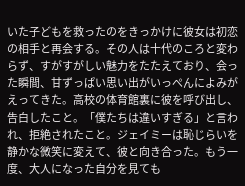いた子どもを救ったのをきっかけに彼女は初恋の相手と再会する。その人は十代のころと変わらず、すがすがしい魅力をたたえており、会った瞬間、甘ずっぱい思い出がいっぺんによみがえってきた。高校の体育館裏に彼を呼び出し、告白したこと。「僕たちは違いすぎる」と言われ、拒絶されたこと。ジェイミーは恥じらいを静かな微笑に変えて、彼と向き合った。もう一度、大人になった自分を見ても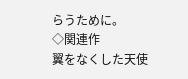らうために。
◇関連作
翼をなくした天使